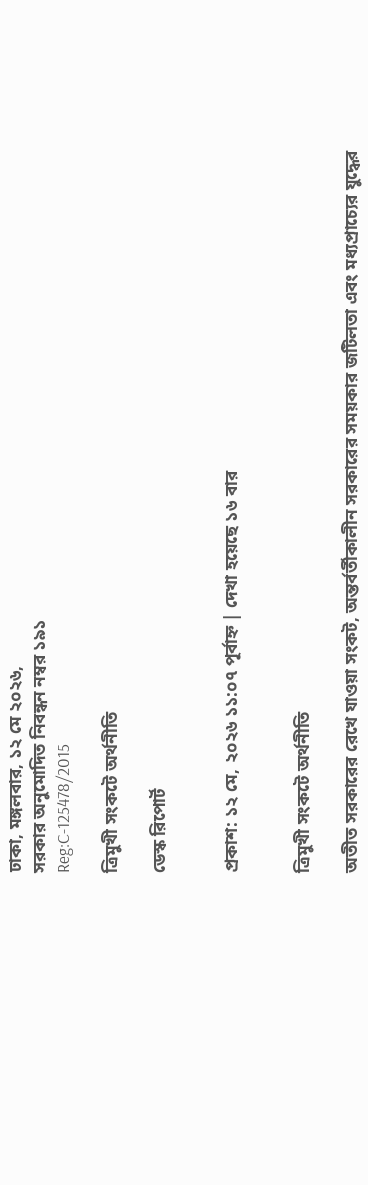ঢাকা, মঙ্গলবার, ১২ মে ২০২৬,
সরকার অনুমোদিত নিবন্ধন নম্বর ১৯১
Reg:C-125478/2015

ত্রিমুখী সংকটে অর্থনীতি

ডেস্ক রিপোর্ট


প্রকাশ: ১২ মে, ২০২৬ ১১:০৭ পূর্বাহ্ন | দেখা হয়েছে ১৬ বার


ত্রিমুখী সংকটে অর্থনীতি

অতীত সরকারের রেখে যাওয়া সংকট, অন্তর্বর্তীকালীন সরকারের সময়কার জটিলতা এবং মধ্যপ্রাচ্যের যুদ্ধের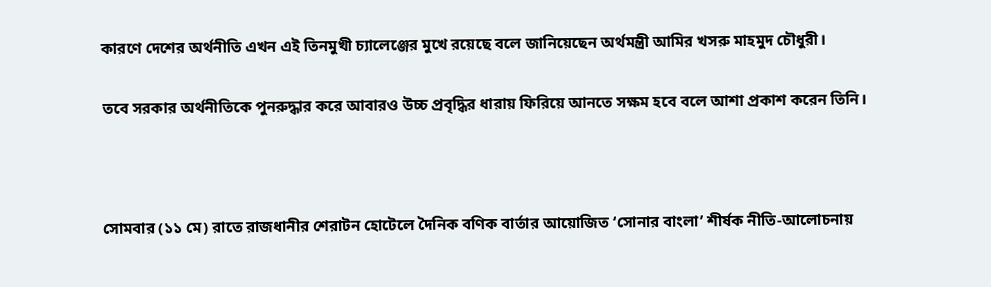কারণে দেশের অর্থনীতি এখন এই তিনমুখী চ্যালেঞ্জের মুখে রয়েছে বলে জানিয়েছেন অর্থমন্ত্রী আমির খসরু মাহমুদ চৌধুরী।

তবে সরকার অর্থনীতিকে পুনরুদ্ধার করে আবারও উচ্চ প্রবৃদ্ধির ধারায় ফিরিয়ে আনতে সক্ষম হবে বলে আশা প্রকাশ করেন তিনি।



সোমবার (১১ মে) রাতে রাজধানীর শেরাটন হোটেলে দৈনিক বণিক বার্তার আয়োজিত ‘সোনার বাংলা’ শীর্ষক নীতি-আলোচনায়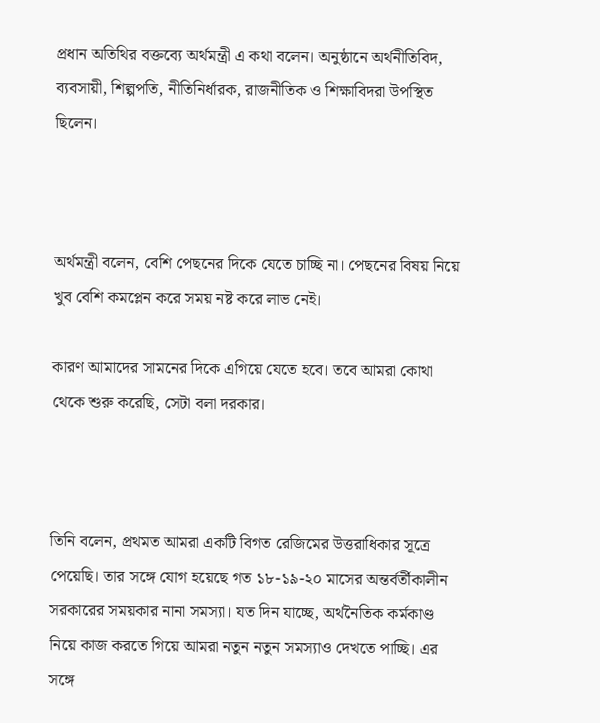প্রধান অতিথির বক্তব্যে অর্থমন্ত্রী এ কথা বলেন। অনুষ্ঠানে অর্থনীতিবিদ, ব্যবসায়ী, শিল্পপতি, নীতিনির্ধারক, রাজনীতিক ও শিক্ষাবিদরা উপস্থিত ছিলেন।



অর্থমন্ত্রী বলেন, বেশি পেছনের দিকে যেতে চাচ্ছি না। পেছনের বিষয় নিয়ে খুব বেশি কমপ্লেন করে সময় নষ্ট করে লাভ নেই।

কারণ আমাদের সামনের দিকে এগিয়ে যেতে হবে। তবে আমরা কোথা থেকে শুরু করেছি, সেটা বলা দরকার।



তিনি বলেন, প্রথমত আমরা একটি বিগত রেজিমের উত্তরাধিকার সূত্রে পেয়েছি। তার সঙ্গে যোগ হয়েছে গত ১৮-১৯-২০ মাসের অন্তর্বর্তীকালীন সরকারের সময়কার নানা সমস্যা। যত দিন যাচ্ছে, অর্থনৈতিক কর্মকাণ্ড নিয়ে কাজ করতে গিয়ে আমরা নতুন নতুন সমস্যাও দেখতে পাচ্ছি। এর সঙ্গে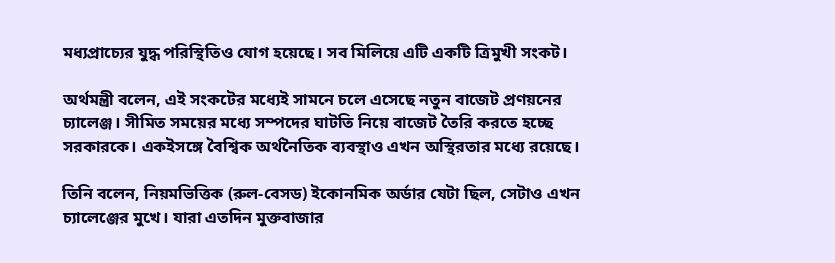মধ্যপ্রাচ্যের যুদ্ধ পরিস্থিতিও যোগ হয়েছে। সব মিলিয়ে এটি একটি ত্রিমুখী সংকট।

অর্থমন্ত্রী বলেন, এই সংকটের মধ্যেই সামনে চলে এসেছে নতুন বাজেট প্রণয়নের চ্যালেঞ্জ। সীমিত সময়ের মধ্যে সম্পদের ঘাটতি নিয়ে বাজেট তৈরি করতে হচ্ছে সরকারকে। একইসঙ্গে বৈশ্বিক অর্থনৈতিক ব্যবস্থাও এখন অস্থিরতার মধ্যে রয়েছে।

তিনি বলেন, নিয়মভিত্তিক (রুল-বেসড) ইকোনমিক অর্ডার যেটা ছিল, সেটাও এখন চ্যালেঞ্জের মুখে। যারা এতদিন মুক্তবাজার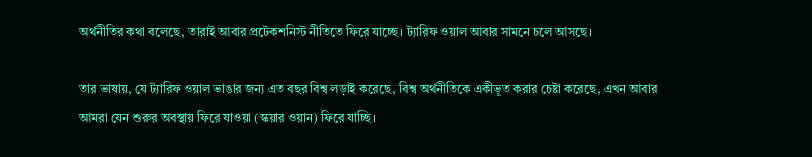অর্থনীতির কথা বলেছে, তারাই আবার প্রটেকশনিস্ট নীতিতে ফিরে যাচ্ছে। ট্যারিফ ওয়াল আবার সামনে চলে আসছে।

তার ভাষায়, যে ট্যারিফ ওয়াল ভাঙার জন্য এত বছর বিশ্ব লড়াই করেছে, বিশ্ব অর্থনীতিকে একীভূত করার চেষ্টা করেছে, এখন আবার আমরা যেন শুরুর অবস্থায় ফিরে যাওয়া (স্কয়ার ওয়ান) ফিরে যাচ্ছি।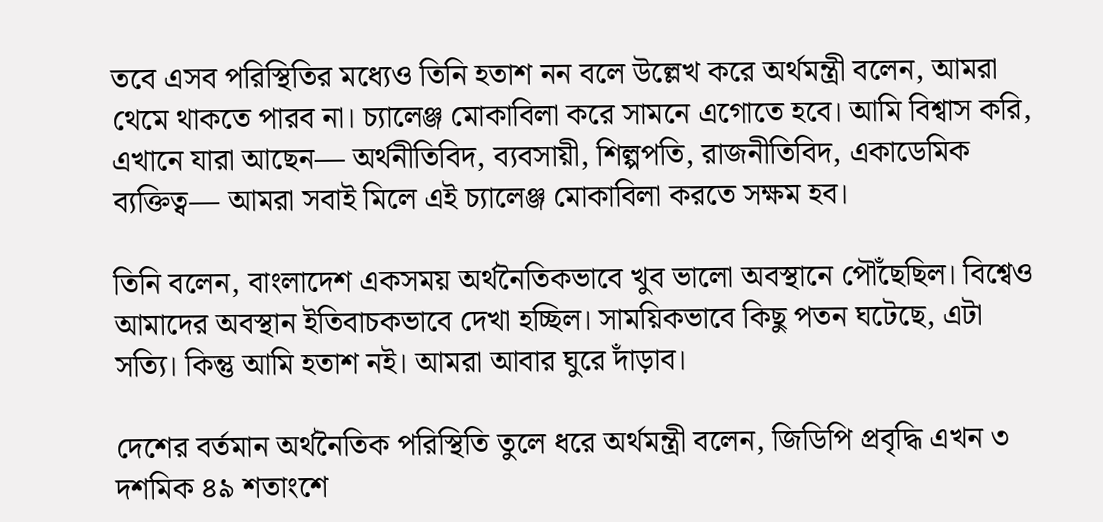তবে এসব পরিস্থিতির মধ্যেও তিনি হতাশ নন বলে উল্লেখ করে অর্থমন্ত্রী বলেন, আমরা থেমে থাকতে পারব না। চ্যালেঞ্জ মোকাবিলা করে সামনে এগোতে হবে। আমি বিশ্বাস করি, এখানে যারা আছেন— অর্থনীতিবিদ, ব্যবসায়ী, শিল্পপতি, রাজনীতিবিদ, একাডেমিক ব্যক্তিত্ব— আমরা সবাই মিলে এই চ্যালেঞ্জ মোকাবিলা করতে সক্ষম হব।

তিনি বলেন, বাংলাদেশ একসময় অর্থনৈতিকভাবে খুব ভালো অবস্থানে পৌঁছেছিল। বিশ্বেও আমাদের অবস্থান ইতিবাচকভাবে দেখা হচ্ছিল। সাময়িকভাবে কিছু পতন ঘটেছে, এটা সত্যি। কিন্তু আমি হতাশ নই। আমরা আবার ঘুরে দাঁড়াব।

দেশের বর্তমান অর্থনৈতিক পরিস্থিতি তুলে ধরে অর্থমন্ত্রী বলেন, জিডিপি প্রবৃদ্ধি এখন ৩ দশমিক ৪৯ শতাংশে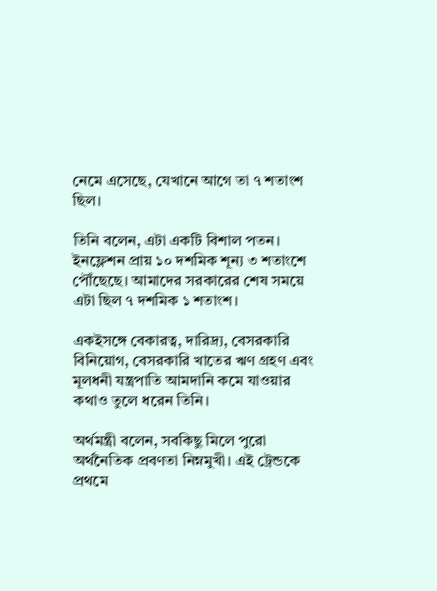নেমে এসেছে, যেখানে আগে তা ৭ শতাংশ ছিল।

তিনি বলেন, এটা একটি বিশাল পতন। ইনফ্লেশন প্রায় ১০ দশমিক শূন্য ৩ শতাংশে পৌঁছেছে। আমাদের সরকারের শেষ সময়ে এটা ছিল ৭ দশমিক ১ শতাংশ।

একইসঙ্গে বেকারত্ব, দারিদ্র্য, বেসরকারি বিনিয়োগ, বেসরকারি খাতের ঋণ গ্রহণ এবং মূলধনী যন্ত্রপাতি আমদানি কমে যাওয়ার কথাও তুলে ধরেন তিনি।

অর্থমন্ত্রী বলেন, সবকিছু মিলে পুরো অর্থনৈতিক প্রবণতা নিম্নমুখী। এই ট্রেন্ডকে প্রথমে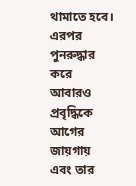থামাতে হবে। এরপর পুনরুদ্ধার করে আবারও প্রবৃদ্ধিকে আগের জায়গায় এবং তার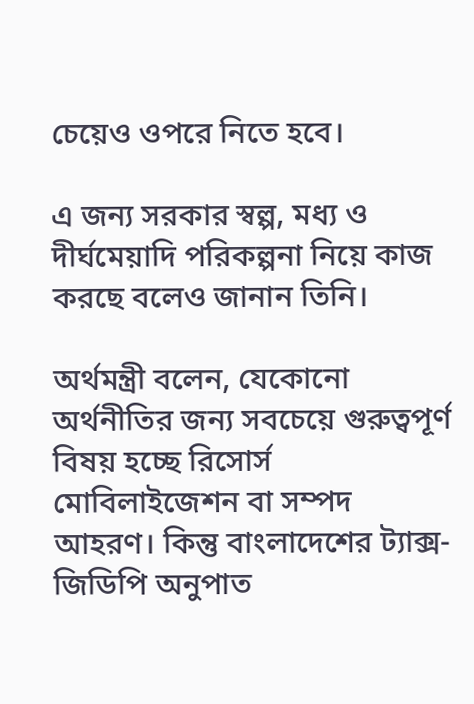চেয়েও ওপরে নিতে হবে।

এ জন্য সরকার স্বল্প, মধ্য ও দীর্ঘমেয়াদি পরিকল্পনা নিয়ে কাজ করছে বলেও জানান তিনি।

অর্থমন্ত্রী বলেন, যেকোনো অর্থনীতির জন্য সবচেয়ে গুরুত্বপূর্ণ বিষয় হচ্ছে রিসোর্স মোবিলাইজেশন বা সম্পদ আহরণ। কিন্তু বাংলাদেশের ট্যাক্স-জিডিপি অনুপাত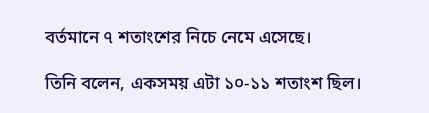বর্তমানে ৭ শতাংশের নিচে নেমে এসেছে।

তিনি বলেন, একসময় এটা ১০-১১ শতাংশ ছিল।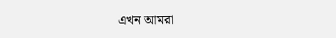এখন আমরা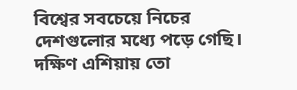বিশ্বের সবচেয়ে নিচের দেশগুলোর মধ্যে পড়ে গেছি। দক্ষিণ এশিয়ায় তো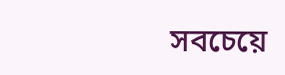সবচেয়ে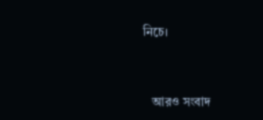নিচে।


   আরও সংবাদ